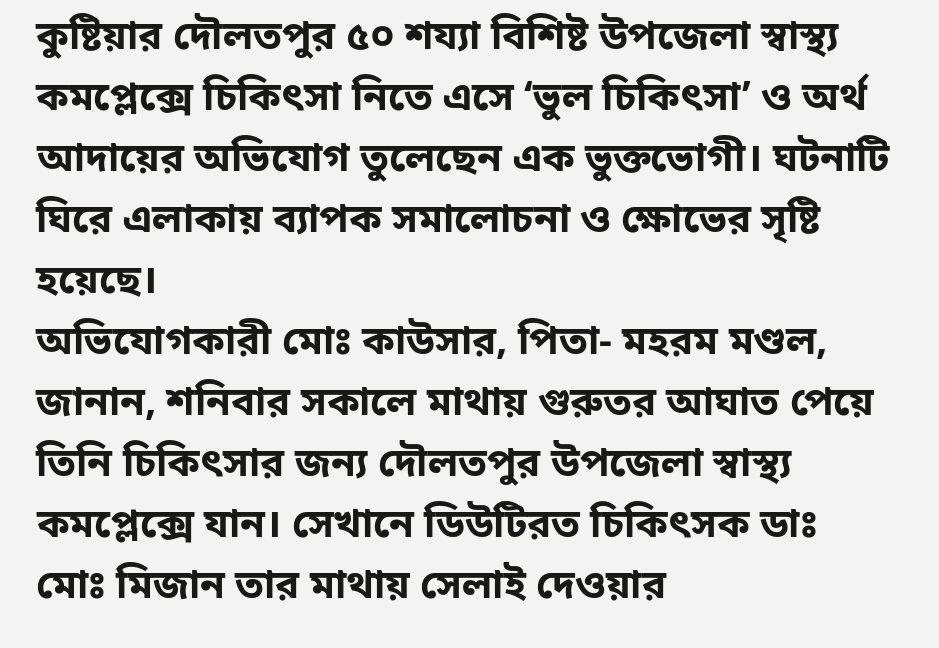কুষ্টিয়ার দৌলতপুর ৫০ শয্যা বিশিষ্ট উপজেলা স্বাস্থ্য কমপ্লেক্সে চিকিৎসা নিতে এসে ‘ভুল চিকিৎসা’ ও অর্থ আদায়ের অভিযোগ তুলেছেন এক ভুক্তভোগী। ঘটনাটি ঘিরে এলাকায় ব্যাপক সমালোচনা ও ক্ষোভের সৃষ্টি হয়েছে।
অভিযোগকারী মোঃ কাউসার, পিতা- মহরম মণ্ডল, জানান, শনিবার সকালে মাথায় গুরুতর আঘাত পেয়ে তিনি চিকিৎসার জন্য দৌলতপুর উপজেলা স্বাস্থ্য কমপ্লেক্সে যান। সেখানে ডিউটিরত চিকিৎসক ডাঃ মোঃ মিজান তার মাথায় সেলাই দেওয়ার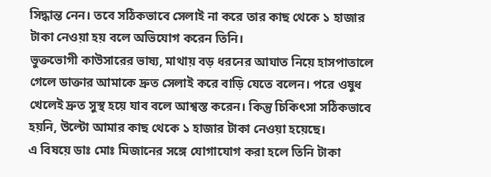সিদ্ধান্ত নেন। তবে সঠিকভাবে সেলাই না করে তার কাছ থেকে ১ হাজার টাকা নেওয়া হয় বলে অভিযোগ করেন তিনি।
ভুক্তভোগী কাউসারের ভাষ্য, মাথায় বড় ধরনের আঘাত নিয়ে হাসপাতালে গেলে ডাক্তার আমাকে দ্রুত সেলাই করে বাড়ি যেতে বলেন। পরে ওষুধ খেলেই দ্রুত সুস্থ হয়ে যাব বলে আশ্বস্ত করেন। কিন্তু চিকিৎসা সঠিকভাবে হয়নি, উল্টো আমার কাছ থেকে ১ হাজার টাকা নেওয়া হয়েছে।
এ বিষয়ে ডাঃ মোঃ মিজানের সঙ্গে যোগাযোগ করা হলে তিনি টাকা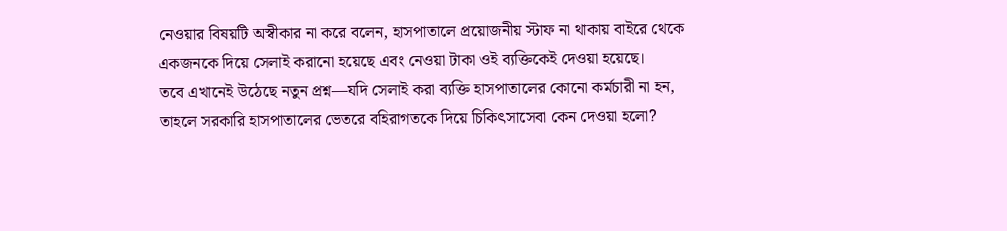নেওয়ার বিষয়টি অস্বীকার না করে বলেন, হাসপাতালে প্রয়োজনীয় স্টাফ না থাকায় বাইরে থেকে একজনকে দিয়ে সেলাই করানো হয়েছে এবং নেওয়া টাকা ওই ব্যক্তিকেই দেওয়া হয়েছে।
তবে এখানেই উঠেছে নতুন প্রশ্ন—যদি সেলাই করা ব্যক্তি হাসপাতালের কোনো কর্মচারী না হন, তাহলে সরকারি হাসপাতালের ভেতরে বহিরাগতকে দিয়ে চিকিৎসাসেবা কেন দেওয়া হলো?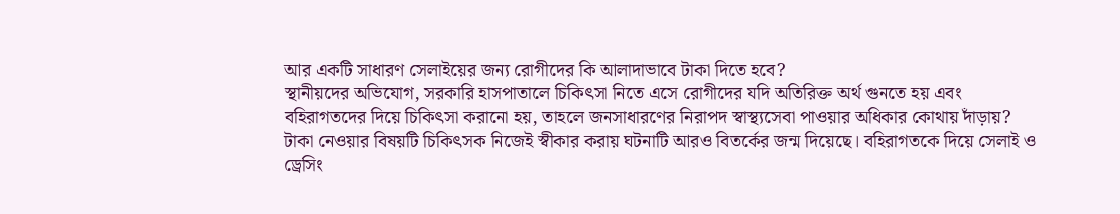আর একটি সাধারণ সেলাইয়ের জন্য রোগীদের কি আলাদাভাবে টাকা দিতে হবে?
স্থানীয়দের অভিযোগ, সরকারি হাসপাতালে চিকিৎসা নিতে এসে রোগীদের যদি অতিরিক্ত অর্থ গুনতে হয় এবং বহিরাগতদের দিয়ে চিকিৎসা করানো হয়, তাহলে জনসাধারণের নিরাপদ স্বাস্থ্যসেবা পাওয়ার অধিকার কোথায় দাঁড়ায়?
টাকা নেওয়ার বিষয়টি চিকিৎসক নিজেই স্বীকার করায় ঘটনাটি আরও বিতর্কের জন্ম দিয়েছে। বহিরাগতকে দিয়ে সেলাই ও ড্রেসিং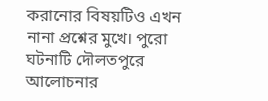করানোর বিষয়টিও এখন নানা প্রশ্নের মুখে। পুরো ঘটনাটি দৌলতপুরে আলোচনার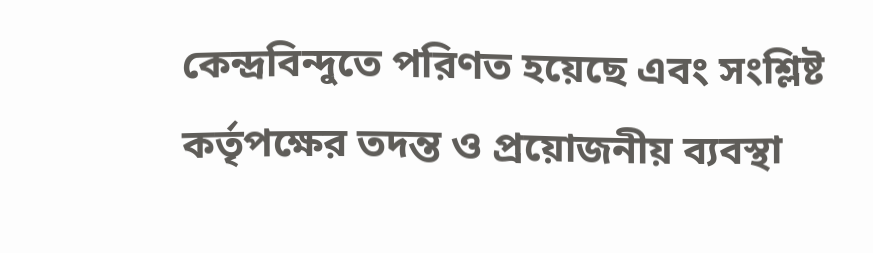কেন্দ্রবিন্দুতে পরিণত হয়েছে এবং সংশ্লিষ্ট কর্তৃপক্ষের তদন্ত ও প্রয়োজনীয় ব্যবস্থা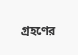গ্রহণের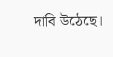দাবি উঠেছে।